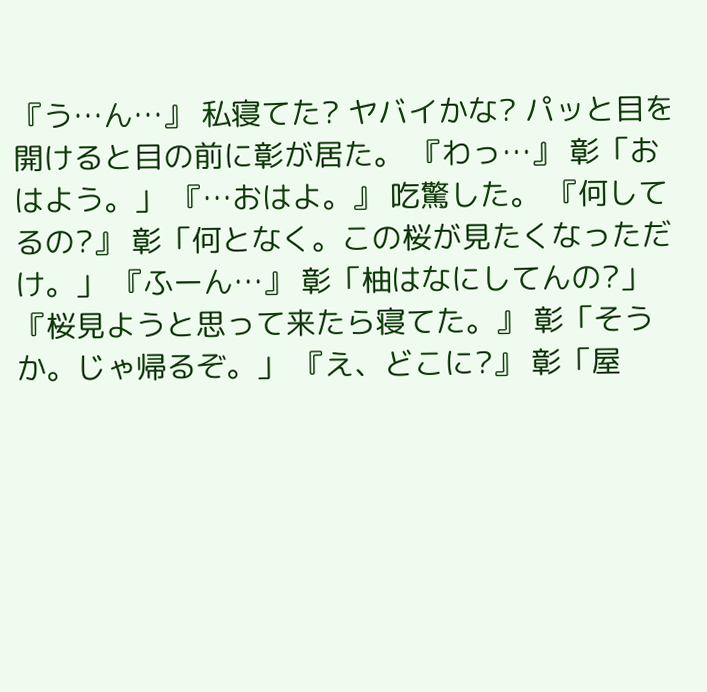『う…ん…』 私寝てた? ヤバイかな? パッと目を開けると目の前に彰が居た。 『わっ…』 彰「おはよう。」 『…おはよ。』 吃驚した。 『何してるの?』 彰「何となく。この桜が見たくなっただけ。」 『ふーん…』 彰「柚はなにしてんの?」 『桜見ようと思って来たら寝てた。』 彰「そうか。じゃ帰るぞ。」 『え、どこに?』 彰「屋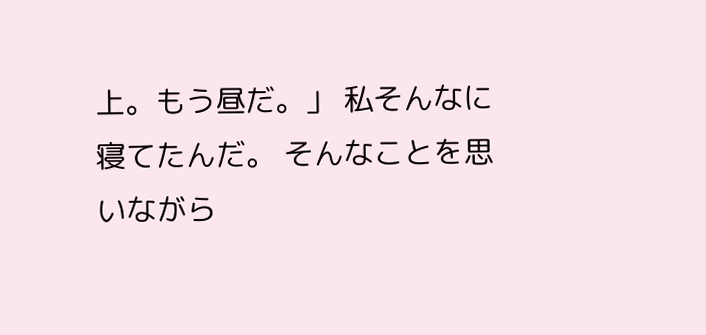上。もう昼だ。」 私そんなに寝てたんだ。 そんなことを思いながら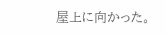屋上に向かった。